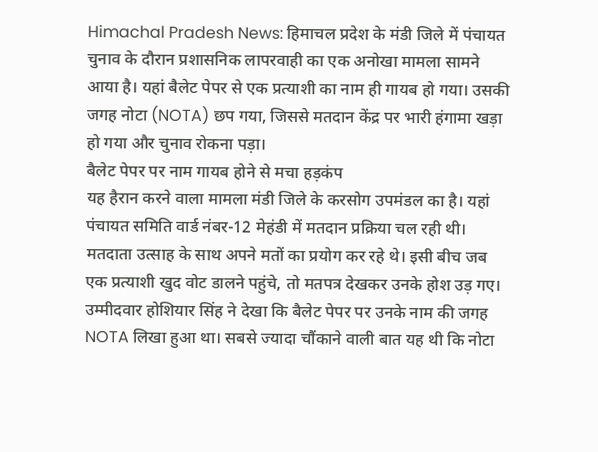Himachal Pradesh News: हिमाचल प्रदेश के मंडी जिले में पंचायत चुनाव के दौरान प्रशासनिक लापरवाही का एक अनोखा मामला सामने आया है। यहां बैलेट पेपर से एक प्रत्याशी का नाम ही गायब हो गया। उसकी जगह नोटा (NOTA) छप गया, जिससे मतदान केंद्र पर भारी हंगामा खड़ा हो गया और चुनाव रोकना पड़ा।
बैलेट पेपर पर नाम गायब होने से मचा हड़कंप
यह हैरान करने वाला मामला मंडी जिले के करसोग उपमंडल का है। यहां पंचायत समिति वार्ड नंबर-12 मेहंडी में मतदान प्रक्रिया चल रही थी। मतदाता उत्साह के साथ अपने मतों का प्रयोग कर रहे थे। इसी बीच जब एक प्रत्याशी खुद वोट डालने पहुंचे, तो मतपत्र देखकर उनके होश उड़ गए।
उम्मीदवार होशियार सिंह ने देखा कि बैलेट पेपर पर उनके नाम की जगह NOTA लिखा हुआ था। सबसे ज्यादा चौंकाने वाली बात यह थी कि नोटा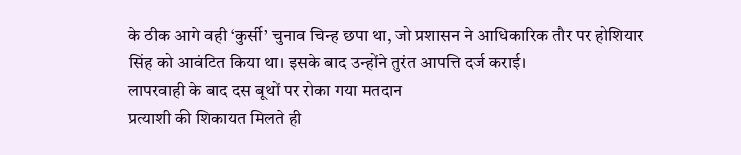के ठीक आगे वही ‘कुर्सी’ चुनाव चिन्ह छपा था, जो प्रशासन ने आधिकारिक तौर पर होशियार सिंह को आवंटित किया था। इसके बाद उन्होंने तुरंत आपत्ति दर्ज कराई।
लापरवाही के बाद दस बूथों पर रोका गया मतदान
प्रत्याशी की शिकायत मिलते ही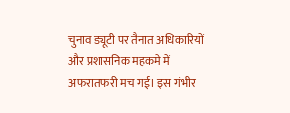चुनाव ड्यूटी पर तैनात अधिकारियों और प्रशासनिक महकमे में अफरातफरी मच गई। इस गंभीर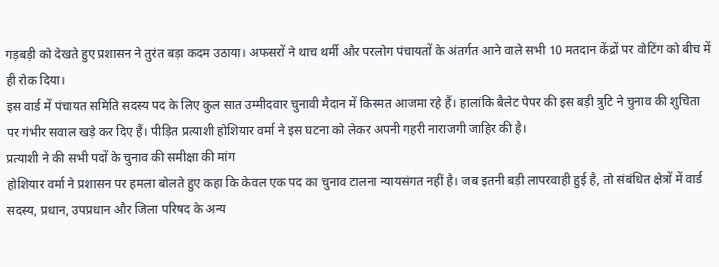गड़बड़ी को देखते हुए प्रशासन ने तुरंत बड़ा कदम उठाया। अफसरों ने थाच थर्मी और परलोग पंचायतों के अंतर्गत आने वाले सभी 10 मतदान केंद्रों पर वोटिंग को बीच में ही रोक दिया।
इस वार्ड में पंचायत समिति सदस्य पद के लिए कुल सात उम्मीदवार चुनावी मैदान में किस्मत आजमा रहे हैं। हालांकि बैलेट पेपर की इस बड़ी त्रुटि ने चुनाव की शुचिता पर गंभीर सवाल खड़े कर दिए हैं। पीड़ित प्रत्याशी होशियार वर्मा ने इस घटना को लेकर अपनी गहरी नाराजगी जाहिर की है।
प्रत्याशी ने की सभी पदों के चुनाव की समीक्षा की मांग
होशियार वर्मा ने प्रशासन पर हमला बोलते हुए कहा कि केवल एक पद का चुनाव टालना न्यायसंगत नहीं है। जब इतनी बड़ी लापरवाही हुई है, तो संबंधित क्षेत्रों में वार्ड सदस्य, प्रधान, उपप्रधान और जिला परिषद के अन्य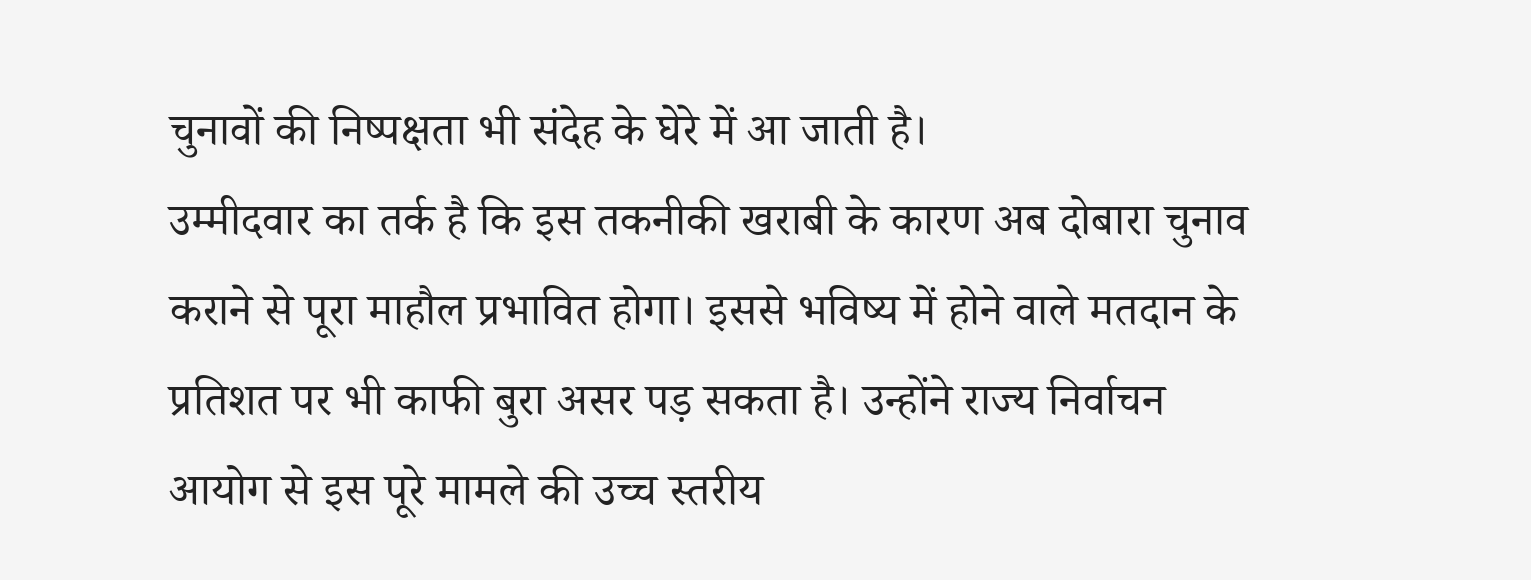चुनावों की निष्पक्षता भी संदेह के घेरे में आ जाती है।
उम्मीदवार का तर्क है कि इस तकनीकी खराबी के कारण अब दोबारा चुनाव कराने से पूरा माहौल प्रभावित होगा। इससे भविष्य में होने वाले मतदान के प्रतिशत पर भी काफी बुरा असर पड़ सकता है। उन्होंने राज्य निर्वाचन आयोग से इस पूरे मामले की उच्च स्तरीय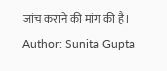जांच कराने की मांग की है।
Author: Sunita Gupta